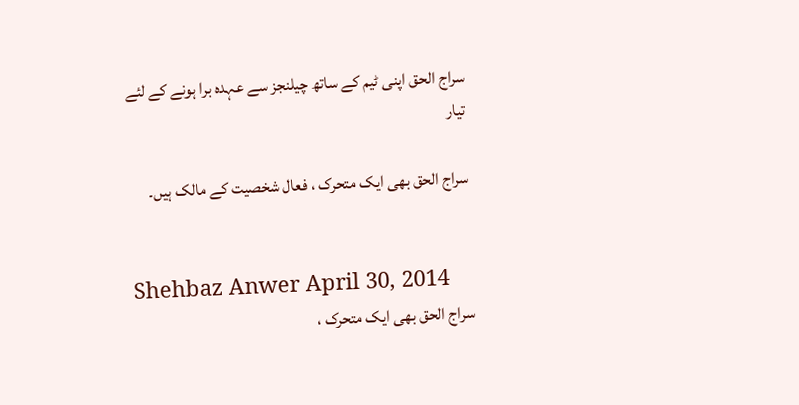سراج الحق اپنی ٹیم کے ساتھ چیلنجز سے عہدہ برا ہونے کے لئے تیار

سراج الحق بھی ایک متحرک ، فعال شخصیت کے مالک ہیں۔


Shehbaz Anwer April 30, 2014
سراج الحق بھی ایک متحرک ،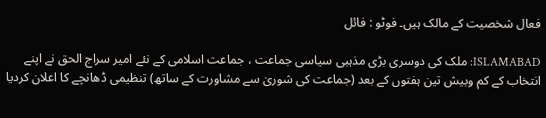فعال شخصیت کے مالک ہیں۔ فوٹو : فائل

ISLAMABAD: ملک کی دوسری بڑی مذہبی سیاسی جماعت ، جماعت اسلامی کے نئے امیر سراج الحق نے اپنے انتخاب کے کم وبیش تین ہفتوں کے بعد (جماعت کی شوریٰ سے مشاورت کے ساتھ) تنظیمی ڈھانچے کا اعلان کردیا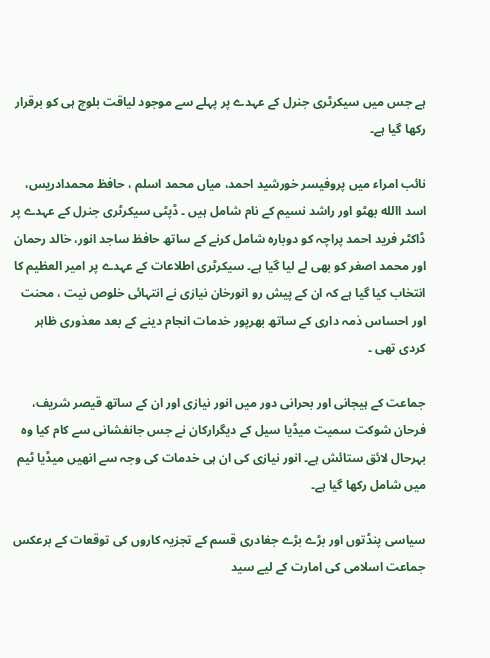ہے جس میں سیکرٹری جنرل کے عہدے پر پہلے سے موجود لیاقت بلوچ ہی کو برقرار رکھا گیا ہے۔

نائب امراء میں پروفیسر خورشید احمد، میاں محمد اسلم ، حافظ محمدادریس، اسد االله بھٹو اور راشد نسیم کے نام شامل ہیں ۔ ڈپٹی سیکرٹری جنرل کے عہدے پر ڈاکٹر فرید احمد پراچہ کو دوبارہ شامل کرنے کے ساتھ حافظ ساجد انور، خالد رحمان اور محمد اصغر کو بھی لے لیا گیا ہے۔ سیکرٹری اطلاعات کے عہدے پر امیر العظیم کا انتخاب کیا گیا ہے کہ ان کے پیش رو انورخان نیازی نے انتہائی خلوص نیت ، محنت اور احساس ذمہ داری کے ساتھ بھرپور خدمات انجام دینے کے بعد معذوری ظاہر کردی تھی ۔

جماعت کے ہیجانی اور بحرانی دور میں انور نیازی اور ان کے ساتھ قیصر شریف، فرحان شوکت سمیت میڈیا سیل کے دیگرارکان نے جس جانفشانی سے کام کیا وہ بہرحال لائق ستائش ہے۔ انور نیازی کی ان ہی خدمات کی وجہ سے انھیں میڈیا ٹیم میں شامل رکھا گیا ہے۔

سیاسی پنڈتوں اور بڑے بڑے جغادری قسم کے تجزیہ کاروں کی توقعات کے برعکس جماعت اسلامی کی امارت کے لیے سید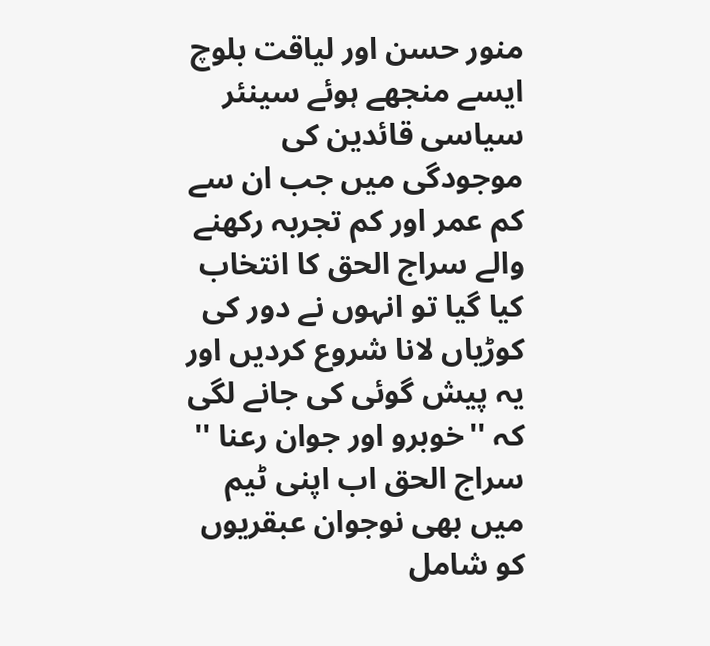منور حسن اور لیاقت بلوچ ایسے منجھے ہوئے سینئر سیاسی قائدین کی موجودگی میں جب ان سے کم عمر اور کم تجربہ رکھنے والے سراج الحق کا انتخاب کیا گیا تو انہوں نے دور کی کوڑیاں لانا شروع کردیں اور یہ پیش گوئی کی جانے لگی کہ ''خوبرو اور جوان رعنا '' سراج الحق اب اپنی ٹیم میں بھی نوجوان عبقریوں کو شامل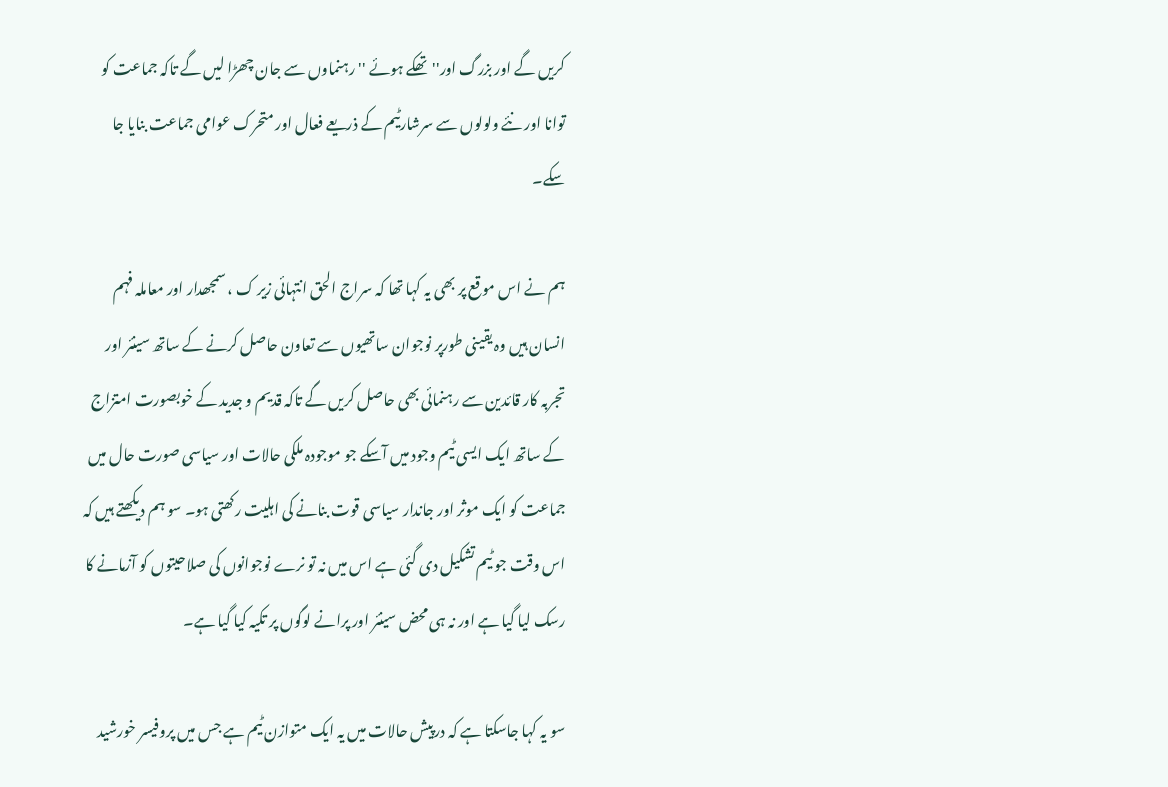کریں گے اور بزرگ اور'' تھکے ہوئے '' رہنماوں سے جان چھڑا لیں گے تاکہ جماعت کو توانا اور نئے ولولوں سے سرشارٹیم کے ذریعے فعال اور متحرک عوامی جماعت بنایا جا سکے۔

ہم نے اس موقع پر بھی یہ کہا تھا کہ سراج الحق انتہائی زیر ک ، سمجھدار اور معاملہ فہم انسان ہیں وہ یقینی طورپر نوجوان ساتھیوں سے تعاون حاصل کرنے کے ساتھ سینئر اور تجربہ کار قائدین سے رہنمائی بھی حاصل کریں گے تاکہ قدیم و جدید کے خوبصورت امتزاج کے ساتھ ایک ایسی ٹیم وجود میں آسکے جو موجودہ ملکی حالات اور سیاسی صورت حال میں جماعت کو ایک موثر اور جاندار سیاسی قوت بنانے کی اہلیت رکھتی ہو۔ سو ہم دیکھتے ہیں کہ اس وقت جو ٹیم تشکیل دی گئی ہے اس میں نہ تو نرے نوجوانوں کی صلاحیتوں کو آزمانے کا رسک لیا گیا ہے اور نہ ہی محض سینئر اور پرانے لوگوں پر تکیہ کیا گیا ہے۔

سو یہ کہا جاسکتا ہے کہ درپیش حالات میں یہ ایک متوازن ٹیم ہے جس میں پروفیسر خورشید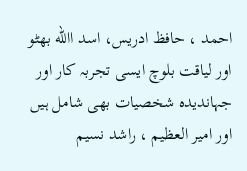احمد ، حافظ ادریس، اسد االله بھٹو اور لیاقت بلوچ ایسی تجربہ کار اور جہاندیدہ شخصیات بھی شامل ہیں اور امیر العظیم ، راشد نسیم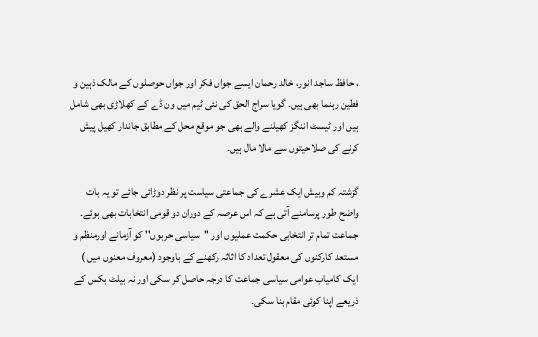، حافظ ساجد انور، خالد رحمان ایسے جواں فکر اور جواں حوصلوں کے مالک ذہین و فطین رہنما بھی ہیں۔ گویا سراج الحق کی نئی ٹیم میں ون ڈے کے کھلاڑی بھی شامل ہیں اور ٹیسٹ اننگز کھیلنے والے بھی جو موقع محل کے مطابق جاندار کھیل پیش کرنے کی صلاحیتوں سے مالا مال ہیں۔

گزشتہ کم وبیش ایک عشرے کی جماعتی سیاست پر نظر دوڑائی جائے تو یہ بات واضح طور پرسامنے آتی ہے کہ اس عرصہ کے دوران دو قومی انتخابات بھی ہوئے۔ جماعت تمام تر انتخابی حکمت عملیوں اور ''سیاسی حربوں'' کو آزمانے اورمنظم و مستعد کارکنوں کی معقول تعداد کا اثاثہ رکھنے کے باوجود (معروف معنوں میں ) ایک کامیاب عوامی سیاسی جماعت کا درجہ حاصل کر سکی اور نہ بیلٹ بکس کے ذریعے اپنا کوئی مقام بنا سکی۔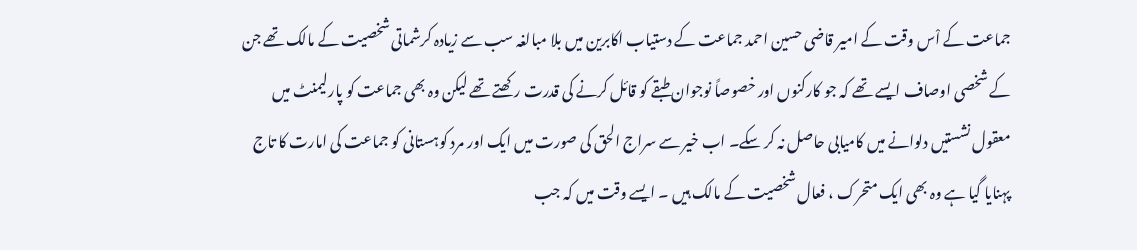جماعت کے اْس وقت کے امیر قاضی حسین احمد جماعت کے دستیاب اکابرین میں بلا مبالغہ سب سے زیادہ کرشماتی شخصیت کے مالک تھے جن کے شخصی اوصاف ایسے تھے کہ جو کارکنوں اور خصوصاً نوجوان طبقے کو قائل کرنے کی قدرت رکھتے تھے لیکن وہ بھی جماعت کو پارلیمنٹ میں معقول نشستیں دلوانے میں کامیابی حاصل نہ کر سکے۔ اب خیر سے سراج الحق کی صورت میں ایک اور مرد کوہستانی کو جماعت کی امارت کا تاج پہنایا گیا ہے وہ بھی ایک متحرک ، فعال شخصیت کے مالک ہیں ۔ ایسے وقت میں کہ جب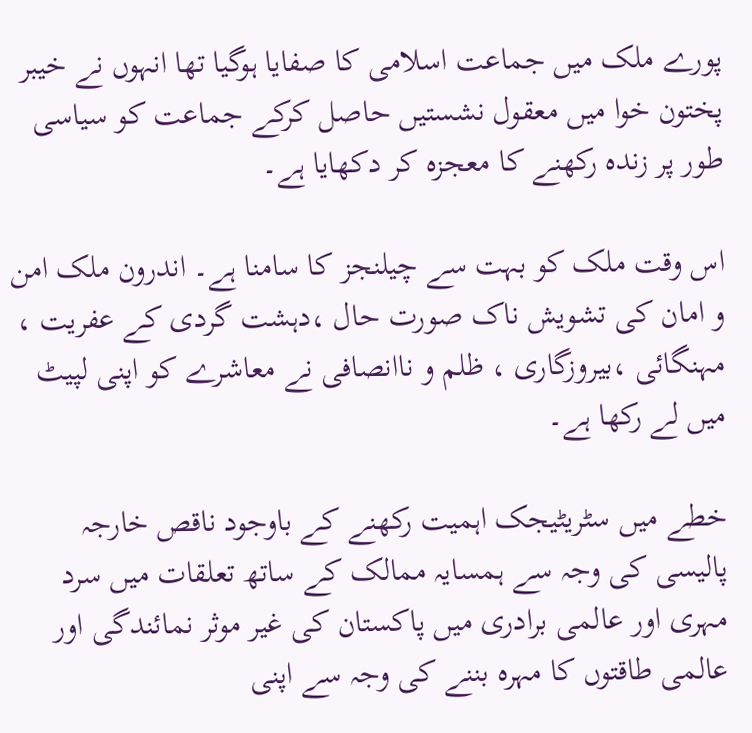پورے ملک میں جماعت اسلامی کا صفایا ہوگیا تھا انہوں نے خیبر پختون خوا میں معقول نشستیں حاصل کرکے جماعت کو سیاسی طور پر زندہ رکھنے کا معجزہ کر دکھایا ہے۔

اس وقت ملک کو بہت سے چیلنجز کا سامنا ہے۔ اندرون ملک امن و امان کی تشویش ناک صورت حال ،دہشت گردی کے عفریت ، مہنگائی ،بیروزگاری ، ظلم و ناانصافی نے معاشرے کو اپنی لپیٹ میں لے رکھا ہے۔

خطے میں سٹریٹیجک اہمیت رکھنے کے باوجود ناقص خارجہ پالیسی کی وجہ سے ہمسایہ ممالک کے ساتھ تعلقات میں سرد مہری اور عالمی برادری میں پاکستان کی غیر موثر نمائندگی اور عالمی طاقتوں کا مہرہ بننے کی وجہ سے اپنی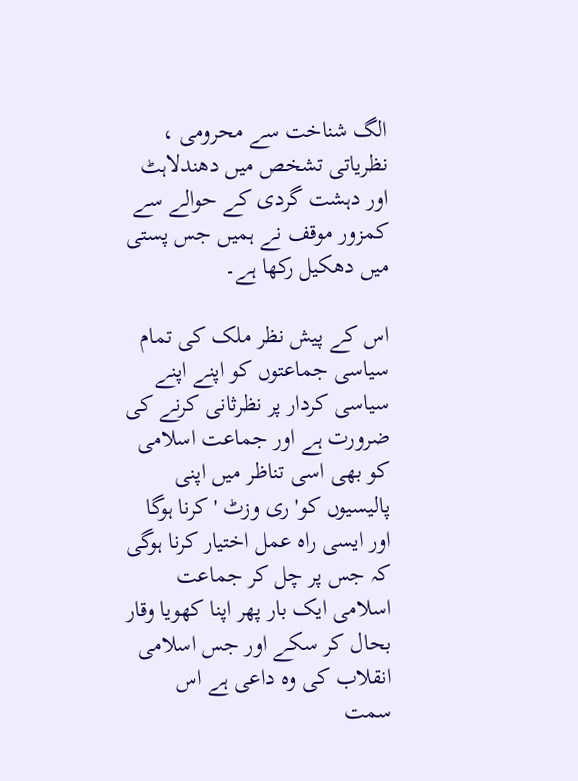الگ شناخت سے محرومی ، نظریاتی تشخص میں دھندلاہٹ اور دہشت گردی کے حوالے سے کمزور موقف نے ہمیں جس پستی میں دھکیل رکھا ہے۔

اس کے پیش نظر ملک کی تمام سیاسی جماعتوں کو اپنے اپنے سیاسی کردار پر نظرثانی کرنے کی ضرورت ہے اور جماعت اسلامی کو بھی اسی تناظر میں اپنی پالیسیوں کو' ری وزٹ ' کرنا ہوگا اور ایسی راہ عمل اختیار کرنا ہوگی کہ جس پر چل کر جماعت اسلامی ایک بار پھر اپنا کھویا وقار بحال کر سکے اور جس اسلامی انقلاب کی وہ داعی ہے اس سمت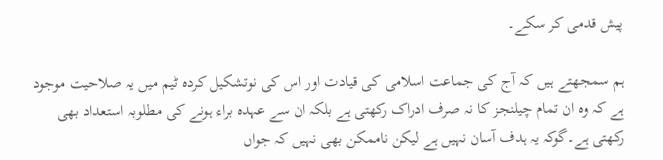پیش قدمی کر سکے۔

ہم سمجھتے ہیں کہ آج کی جماعت اسلامی کی قیادت اور اس کی نوتشکیل کردہ ٹیم میں یہ صلاحیت موجود ہے کہ وہ ان تمام چیلنجز کا نہ صرف ادراک رکھتی ہے بلکہ ان سے عہدہ براء ہونے کی مطلوبہ استعداد بھی رکھتی ہے۔گوکہ یہ ہدف آسان نہیں ہے لیکن ناممکن بھی نہیں کہ جواں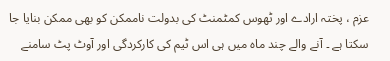عزم ، پختہ ارادے اور ٹھوس کمٹمنٹ کی بدولت ناممکن کو بھی ممکن بنایا جا سکتا ہے ۔ آنے والے چند ماہ میں ہی اس ٹیم کی کارکردگی اور آوٹ پٹ سامنے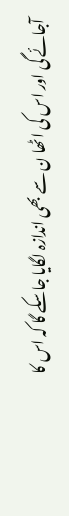آجائے گی اور اس کی اٹھا ن سے بھی اندازہ لگایا جاسکے گا کہ اس کا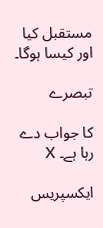مستقبل کیا اور کیسا ہوگا۔

تبصرے

کا جواب دے رہا ہے۔ X

ایکسپریس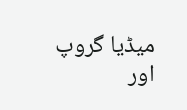میڈیا گروپ اور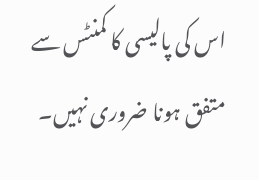اس کی پالیسی کا کمنٹس سے متفق ہونا ضروری نہیں۔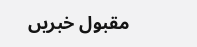مقبول خبریں